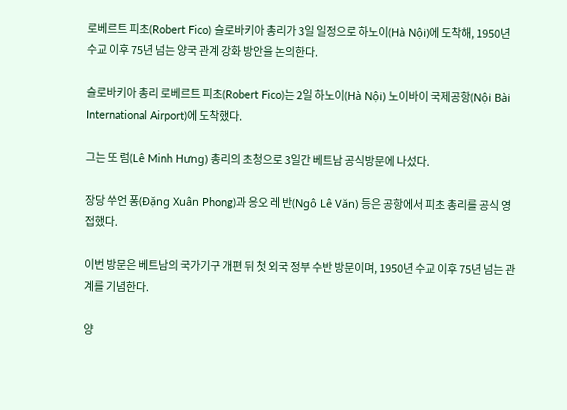로베르트 피초(Robert Fico) 슬로바키아 총리가 3일 일정으로 하노이(Hà Nội)에 도착해, 1950년 수교 이후 75년 넘는 양국 관계 강화 방안을 논의한다.

슬로바키아 총리 로베르트 피초(Robert Fico)는 2일 하노이(Hà Nội) 노이바이 국제공항(Nội Bài International Airport)에 도착했다.

그는 또 럼(Lê Minh Hưng) 총리의 초청으로 3일간 베트남 공식방문에 나섰다.

장당 쑤언 퐁(Đặng Xuân Phong)과 응오 레 반(Ngô Lê Văn) 등은 공항에서 피초 총리를 공식 영접했다.

이번 방문은 베트남의 국가기구 개편 뒤 첫 외국 정부 수반 방문이며, 1950년 수교 이후 75년 넘는 관계를 기념한다.

양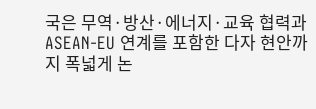국은 무역·방산·에너지·교육 협력과 ASEAN-EU 연계를 포함한 다자 현안까지 폭넓게 논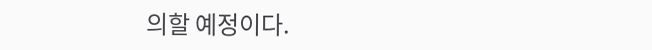의할 예정이다.